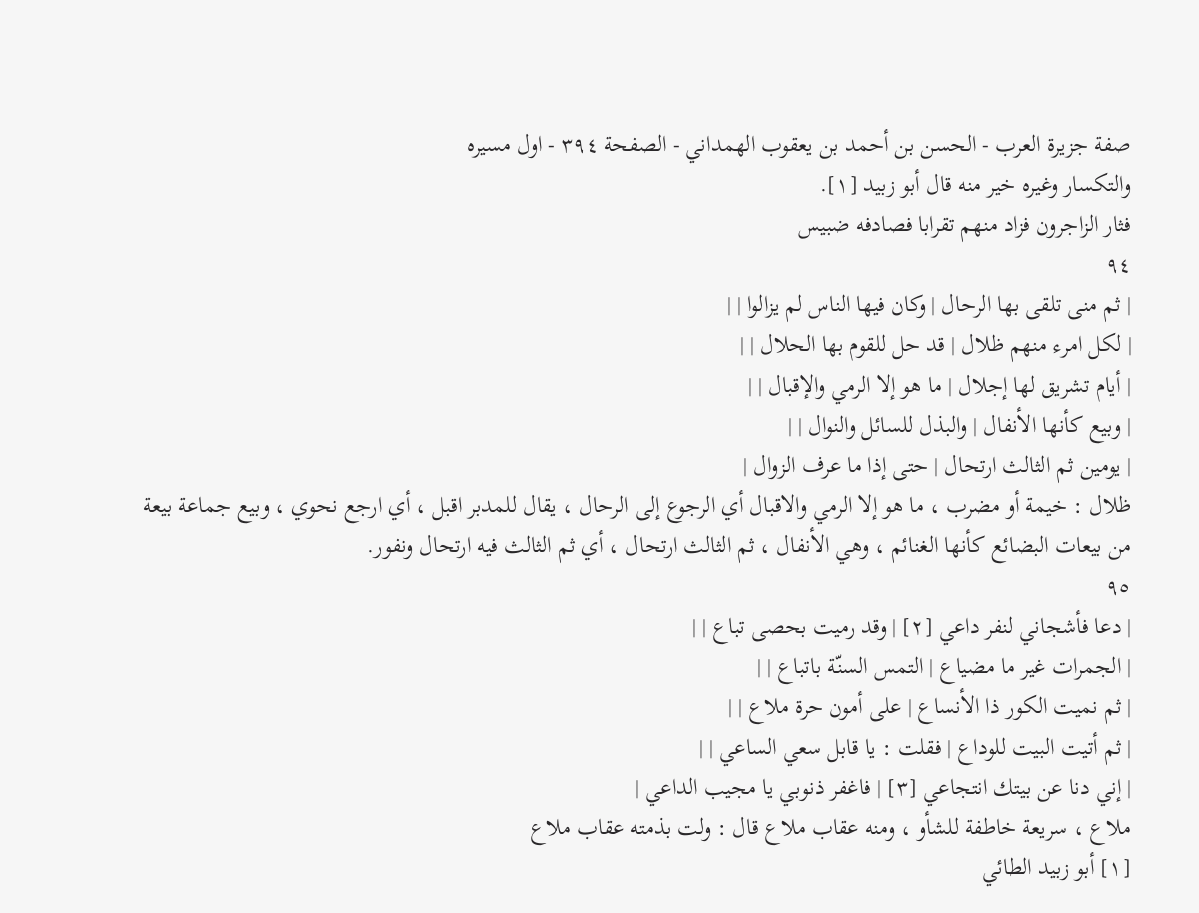صفة جزيرة العرب - الحسن بن أحمد بن يعقوب الهمداني - الصفحة ٣٩٤ - اول مسيره
والتكسار وغيره خير منه قال أبو زبيد [١].
فثار الزاجرون فزاد منهم تقرابا فصادفه ضبيس
٩٤
| ثم منى تلقى بها الرحال | وكان فيها الناس لم يزالوا | |
| لكل امرء منهم ظلال | قد حل للقوم بها الحلال | |
| أيام تشريق لها إجلال | ما هو إلا الرمي والإقبال | |
| وبيع كأنها الأنفال | والبذل للسائل والنوال | |
| يومين ثم الثالث ارتحال | حتى إذا ما عرف الزوال |
ظلال : خيمة أو مضرب ، ما هو إلا الرمي والاقبال أي الرجوع إلى الرحال ، يقال للمدبر اقبل ، أي ارجع نحوي ، وبيع جماعة بيعة من بيعات البضائع كأنها الغنائم ، وهي الأنفال ، ثم الثالث ارتحال ، أي ثم الثالث فيه ارتحال ونفور.
٩٥
| دعا فأشجاني لنفر داعي [٢] | وقد رميت بحصى تباع | |
| الجمرات غير ما مضياع | التمس السنّة باتباع | |
| ثم نميت الكور ذا الأنساع | على أمون حرة ملاع | |
| ثم أتيت البيت للوداع | فقلت : يا قابل سعي الساعي | |
| إني دنا عن بيتك انتجاعي [٣] | فاغفر ذنوبي يا مجيب الداعي |
ملاع ، سريعة خاطفة للشأو ، ومنه عقاب ملاع قال : ولت بذمته عقاب ملاع
[١] أبو زبيد الطائي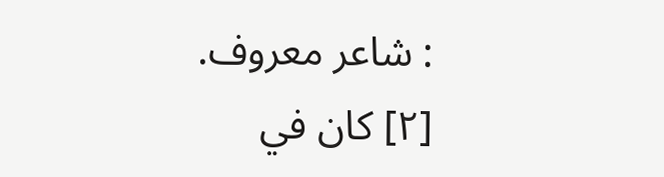: شاعر معروف.
[٢] كان في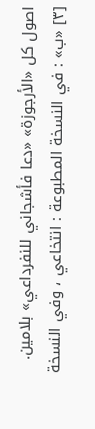اصول كل «الأرجوزة» «دعا فأشجاني للنفرداعي» بلامين.
[٣] «ب» : في النسخة المطبوعة : انتخاعي ، وفي النسخة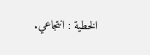الخطية : انتجاعي.